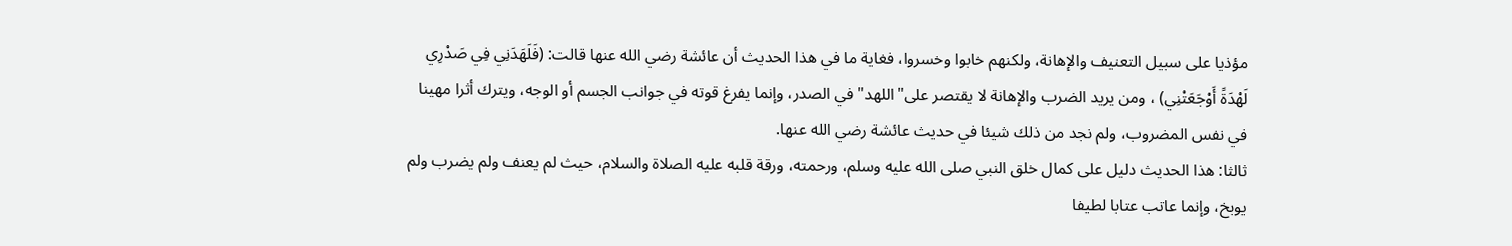مؤذيا على سبيل التعنيف والإهانة، ولكنهم خابوا وخسروا، فغاية ما في هذا الحديث أن عائشة رضي الله عنها قالت: (فَلَهَدَنِي فِي صَدْرِي لَهْدَةً أَوْجَعَتْنِي) ، ومن يريد الضرب والإهانة لا يقتصر على"اللهد"في الصدر، وإنما يفرغ قوته في جوانب الجسم أو الوجه، ويترك أثرا مهينا في نفس المضروب، ولم نجد من ذلك شيئا في حديث عائشة رضي الله عنها.
ثالثا: هذا الحديث دليل على كمال خلق النبي صلى الله عليه وسلم، ورحمته، ورقة قلبه عليه الصلاة والسلام، حيث لم يعنف ولم يضرب ولم يوبخ، وإنما عاتب عتابا لطيفا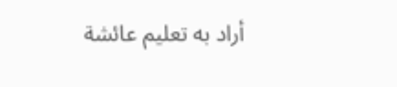أراد به تعليم عائشة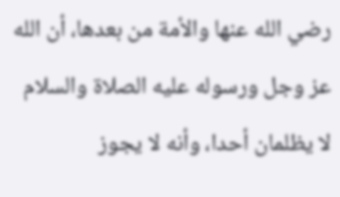رضي الله عنها والأمة من بعدها، أن الله عز وجل ورسوله عليه الصلاة والسلام لا يظلمان أحدا، وأنه لا يجوز